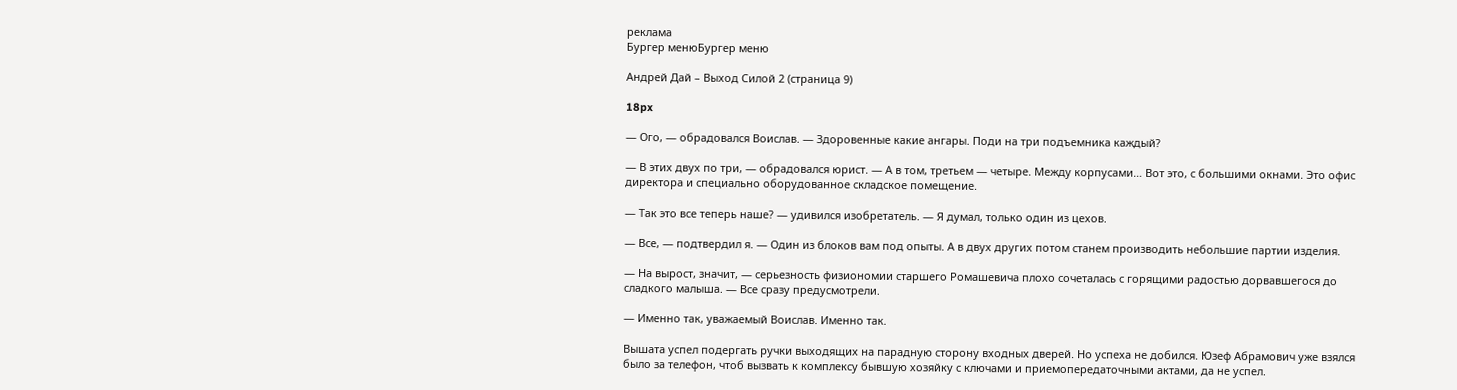реклама
Бургер менюБургер меню

Андрей Дай – Выход Силой 2 (страница 9)

18px

— Ого, — обрадовался Воислав. — Здоровенные какие ангары. Поди на три подъемника каждый?

— В этих двух по три, — обрадовался юрист. — А в том, третьем — четыре. Между корпусами… Вот это, с большими окнами. Это офис директора и специально оборудованное складское помещение.

— Так это все теперь наше? — удивился изобретатель. — Я думал, только один из цехов.

— Все, — подтвердил я. — Один из блоков вам под опыты. А в двух других потом станем производить небольшие партии изделия.

— На вырост, значит, — серьезность физиономии старшего Ромашевича плохо сочеталась с горящими радостью дорвавшегося до сладкого малыша. — Все сразу предусмотрели.

— Именно так, уважаемый Воислав. Именно так.

Вышата успел подергать ручки выходящих на парадную сторону входных дверей. Но успеха не добился. Юзеф Абрамович уже взялся было за телефон, чтоб вызвать к комплексу бывшую хозяйку с ключами и приемопередаточными актами, да не успел.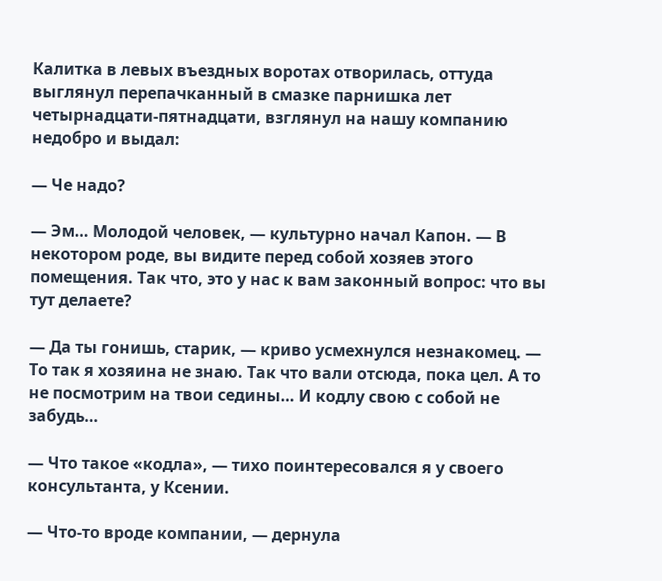Калитка в левых въездных воротах отворилась, оттуда выглянул перепачканный в смазке парнишка лет четырнадцати-пятнадцати, взглянул на нашу компанию недобро и выдал:

— Че надо?

— Эм… Молодой человек, — культурно начал Капон. — В некотором роде, вы видите перед собой хозяев этого помещения. Так что, это у нас к вам законный вопрос: что вы тут делаете?

— Да ты гонишь, старик, — криво усмехнулся незнакомец. — То так я хозяина не знаю. Так что вали отсюда, пока цел. А то не посмотрим на твои седины… И кодлу свою с собой не забудь…

— Что такое «кодла», — тихо поинтересовался я у своего консультанта, у Ксении.

— Что-то вроде компании, — дернула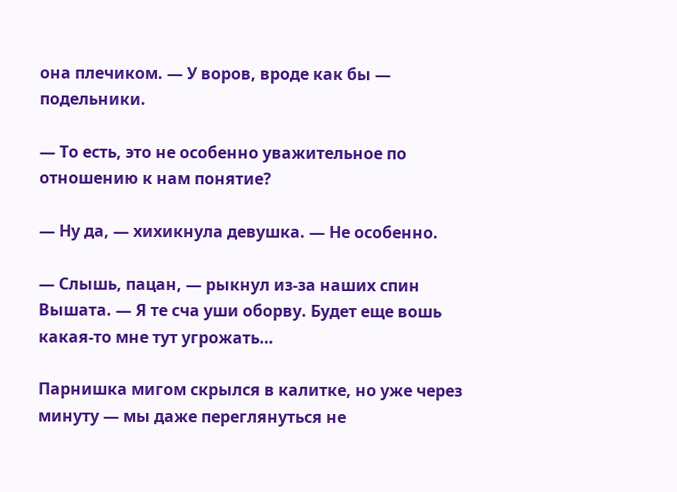она плечиком. — У воров, вроде как бы — подельники.

— То есть, это не особенно уважительное по отношению к нам понятие?

— Ну да, — хихикнула девушка. — Не особенно.

— Слышь, пацан, — рыкнул из-за наших спин Вышата. — Я те сча уши оборву. Будет еще вошь какая-то мне тут угрожать…

Парнишка мигом скрылся в калитке, но уже через минуту — мы даже переглянуться не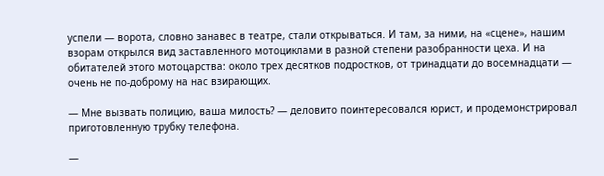успели — ворота, словно занавес в театре, стали открываться. И там, за ними, на «сцене», нашим взорам открылся вид заставленного мотоциклами в разной степени разобранности цеха. И на обитателей этого мотоцарства: около трех десятков подростков, от тринадцати до восемнадцати — очень не по-доброму на нас взирающих.

— Мне вызвать полицию, ваша милость? — деловито поинтересовался юрист, и продемонстрировал приготовленную трубку телефона.

—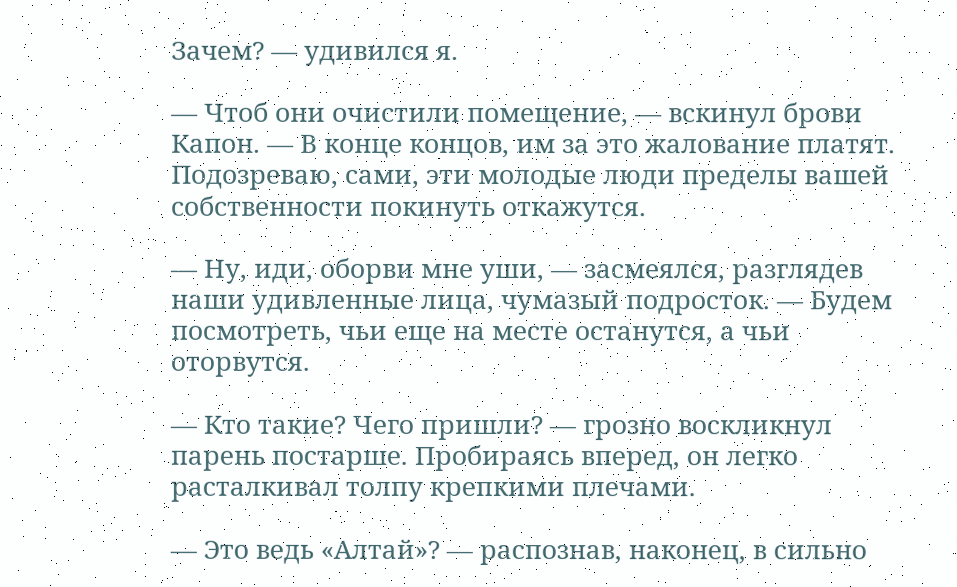Зачем? — удивился я.

— Чтоб они очистили помещение, — вскинул брови Капон. — В конце концов, им за это жалование платят. Подозреваю, сами, эти молодые люди пределы вашей собственности покинуть откажутся.

— Ну, иди, оборви мне уши, — засмеялся, разглядев наши удивленные лица, чумазый подросток. — Будем посмотреть, чьи еще на месте останутся, а чьи оторвутся.

— Кто такие? Чего пришли? — грозно воскликнул парень постарше. Пробираясь вперед, он легко расталкивал толпу крепкими плечами.

— Это ведь «Алтай»? — распознав, наконец, в сильно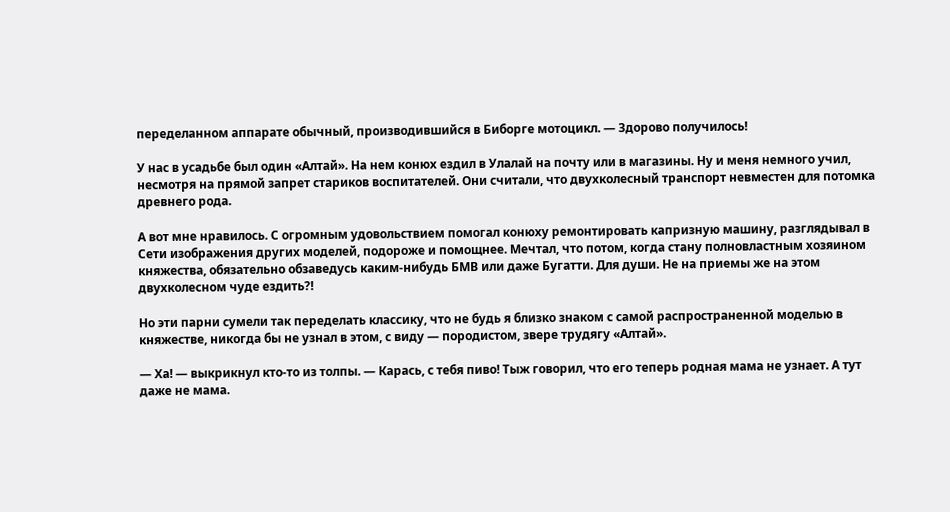переделанном аппарате обычный, производившийся в Биборге мотоцикл. — Здорово получилось!

У нас в усадьбе был один «Алтай». На нем конюх ездил в Улалай на почту или в магазины. Ну и меня немного учил, несмотря на прямой запрет стариков воспитателей. Они считали, что двухколесный транспорт невместен для потомка древнего рода.

А вот мне нравилось. С огромным удовольствием помогал конюху ремонтировать капризную машину, разглядывал в Сети изображения других моделей, подороже и помощнее. Мечтал, что потом, когда стану полновластным хозяином княжества, обязательно обзаведусь каким-нибудь БМВ или даже Бугатти. Для души. Не на приемы же на этом двухколесном чуде ездить?!

Но эти парни сумели так переделать классику, что не будь я близко знаком с самой распространенной моделью в княжестве, никогда бы не узнал в этом, с виду — породистом, звере трудягу «Алтай».

— Ха! — выкрикнул кто-то из толпы. — Карась, с тебя пиво! Тыж говорил, что его теперь родная мама не узнает. А тут даже не мама.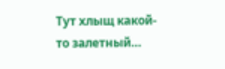Тут хлыщ какой-то залетный…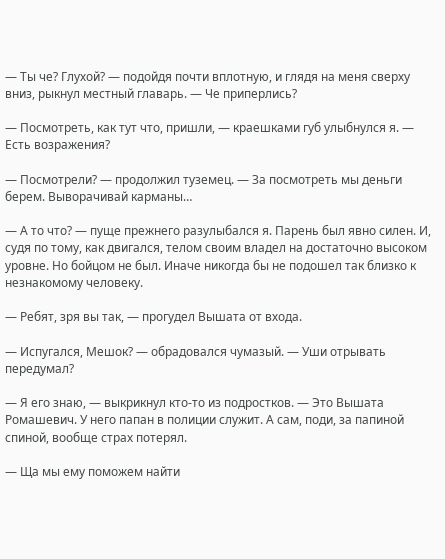— Ты че? Глухой? — подойдя почти вплотную, и глядя на меня сверху вниз, рыкнул местный главарь. — Че приперлись?

— Посмотреть, как тут что, пришли, — краешками губ улыбнулся я. — Есть возражения?

— Посмотрели? — продолжил туземец. — За посмотреть мы деньги берем. Выворачивай карманы…

— А то что? — пуще прежнего разулыбался я. Парень был явно силен. И, судя по тому, как двигался, телом своим владел на достаточно высоком уровне. Но бойцом не был. Иначе никогда бы не подошел так близко к незнакомому человеку.

— Ребят, зря вы так, — прогудел Вышата от входа.

— Испугался, Мешок? — обрадовался чумазый. — Уши отрывать передумал?

— Я его знаю, — выкрикнул кто-то из подростков. — Это Вышата Ромашевич. У него папан в полиции служит. А сам, поди, за папиной спиной, вообще страх потерял.

— Ща мы ему поможем найти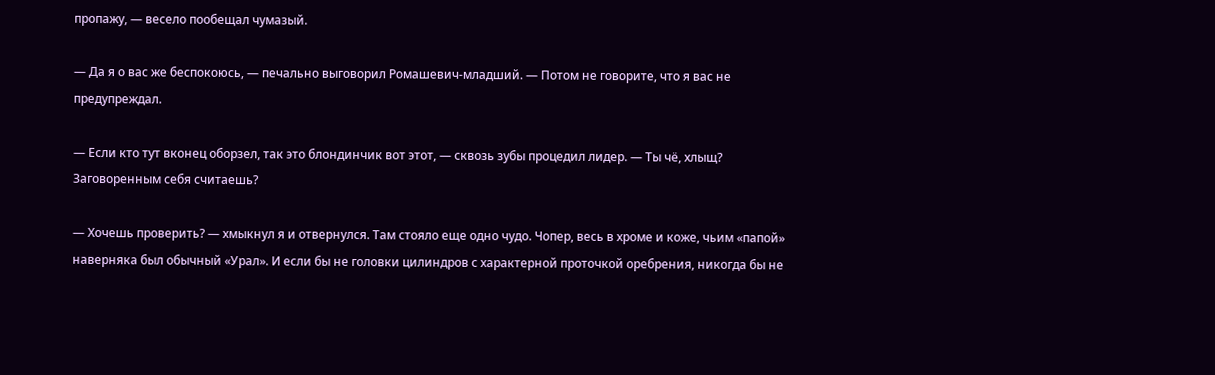пропажу, — весело пообещал чумазый.

— Да я о вас же беспокоюсь, — печально выговорил Ромашевич-младший. — Потом не говорите, что я вас не предупреждал.

— Если кто тут вконец оборзел, так это блондинчик вот этот, — сквозь зубы процедил лидер. — Ты чё, хлыщ? Заговоренным себя считаешь?

— Хочешь проверить? — хмыкнул я и отвернулся. Там стояло еще одно чудо. Чопер, весь в хроме и коже, чьим «папой» наверняка был обычный «Урал». И если бы не головки цилиндров с характерной проточкой оребрения, никогда бы не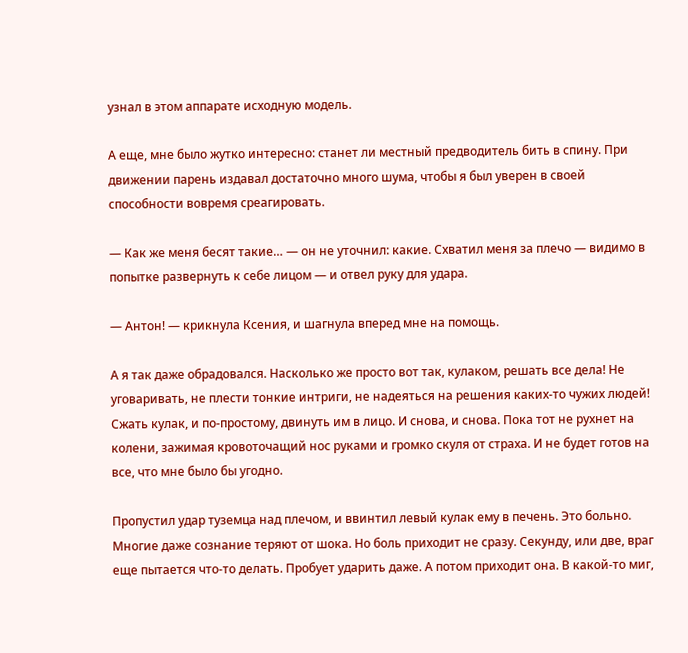узнал в этом аппарате исходную модель.

А еще, мне было жутко интересно: станет ли местный предводитель бить в спину. При движении парень издавал достаточно много шума, чтобы я был уверен в своей способности вовремя среагировать.

— Как же меня бесят такие… — он не уточнил: какие. Схватил меня за плечо — видимо в попытке развернуть к себе лицом — и отвел руку для удара.

— Антон! — крикнула Ксения, и шагнула вперед мне на помощь.

А я так даже обрадовался. Насколько же просто вот так, кулаком, решать все дела! Не уговаривать, не плести тонкие интриги, не надеяться на решения каких-то чужих людей! Сжать кулак, и по-простому, двинуть им в лицо. И снова, и снова. Пока тот не рухнет на колени, зажимая кровоточащий нос руками и громко скуля от страха. И не будет готов на все, что мне было бы угодно.

Пропустил удар туземца над плечом, и ввинтил левый кулак ему в печень. Это больно. Многие даже сознание теряют от шока. Но боль приходит не сразу. Секунду, или две, враг еще пытается что-то делать. Пробует ударить даже. А потом приходит она. В какой-то миг,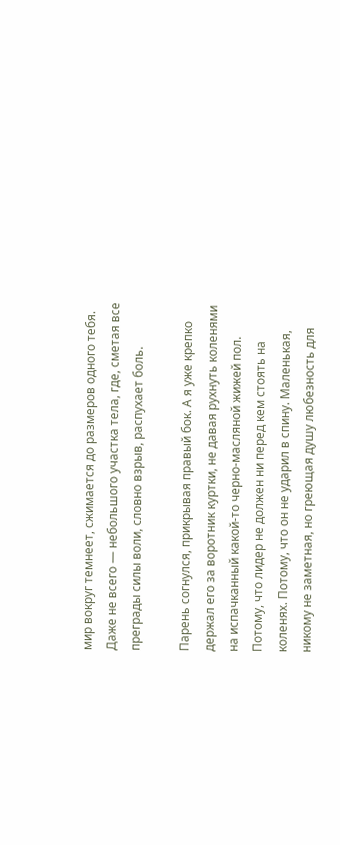мир вокруг темнеет, сжимается до размеров одного тебя. Даже не всего — небольшого участка тела, где, сметая все преграды силы воли, словно взрыв, распухает боль.

Парень согнулся, прикрывая правый бок. А я уже крепко держал его за воротник куртки, не давая рухнуть коленями на испачканный какой-то черно-масляной жижей пол. Потому, что лидер не должен ни перед кем стоять на коленях. Потому, что он не ударил в спину. Маленькая, никому не заметная, но греющая душу любезность для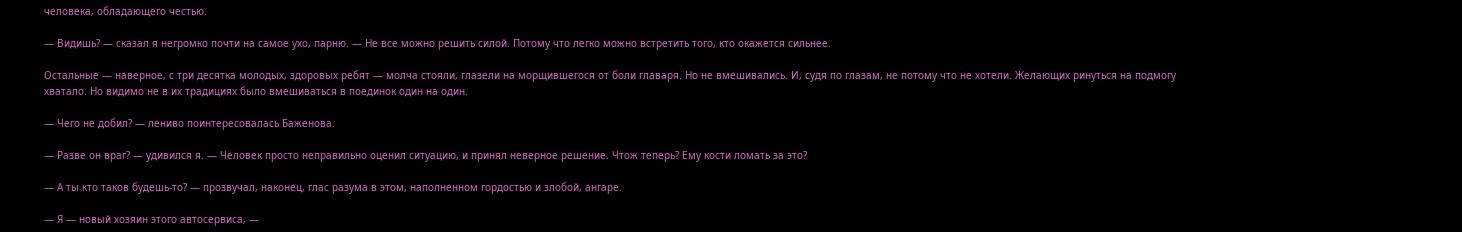человека, обладающего честью.

— Видишь? — сказал я негромко почти на самое ухо, парню. — Не все можно решить силой. Потому что легко можно встретить того, кто окажется сильнее.

Остальные — наверное, с три десятка молодых, здоровых ребят — молча стояли, глазели на морщившегося от боли главаря. Но не вмешивались. И, судя по глазам, не потому что не хотели. Желающих ринуться на подмогу хватало. Но видимо не в их традициях было вмешиваться в поединок один на один.

— Чего не добил? — лениво поинтересовалась Баженова.

— Разве он враг? — удивился я. — Человек просто неправильно оценил ситуацию, и принял неверное решение. Чтож теперь? Ему кости ломать за это?

— А ты кто таков будешь-то? — прозвучал, наконец, глас разума в этом, наполненном гордостью и злобой, ангаре.

— Я — новый хозяин этого автосервиса, —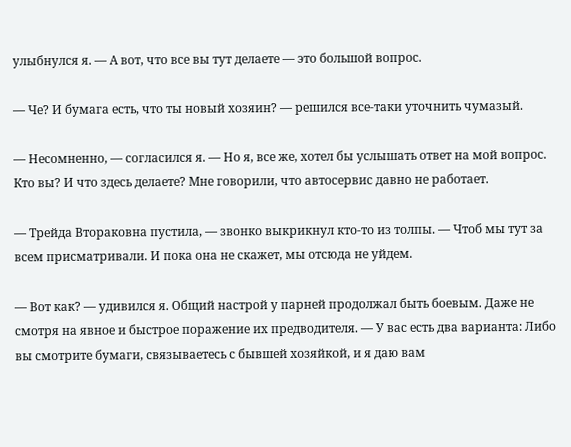улыбнулся я. — А вот, что все вы тут делаете — это большой вопрос.

— Че? И бумага есть, что ты новый хозяин? — решился все-таки уточнить чумазый.

— Несомненно, — согласился я. — Но я, все же, хотел бы услышать ответ на мой вопрос. Кто вы? И что здесь делаете? Мне говорили, что автосервис давно не работает.

— Трейда Втораковна пустила, — звонко выкрикнул кто-то из толпы. — Чтоб мы тут за всем присматривали. И пока она не скажет, мы отсюда не уйдем.

— Вот как? — удивился я. Общий настрой у парней продолжал быть боевым. Даже не смотря на явное и быстрое поражение их предводителя. — У вас есть два варианта: Либо вы смотрите бумаги, связываетесь с бывшей хозяйкой, и я даю вам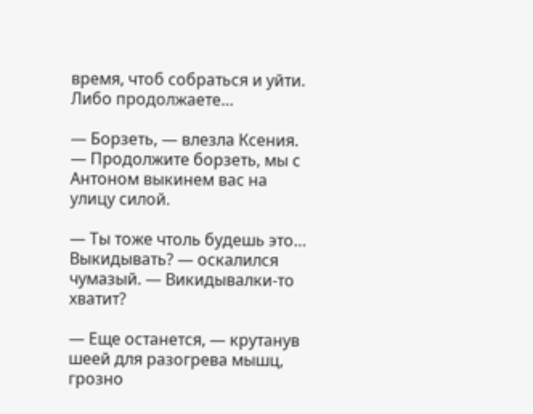время, чтоб собраться и уйти. Либо продолжаете…

— Борзеть, — влезла Ксения. — Продолжите борзеть, мы с Антоном выкинем вас на улицу силой.

— Ты тоже чтоль будешь это… Выкидывать? — оскалился чумазый. — Викидывалки-то хватит?

— Еще останется, — крутанув шеей для разогрева мышц, грозно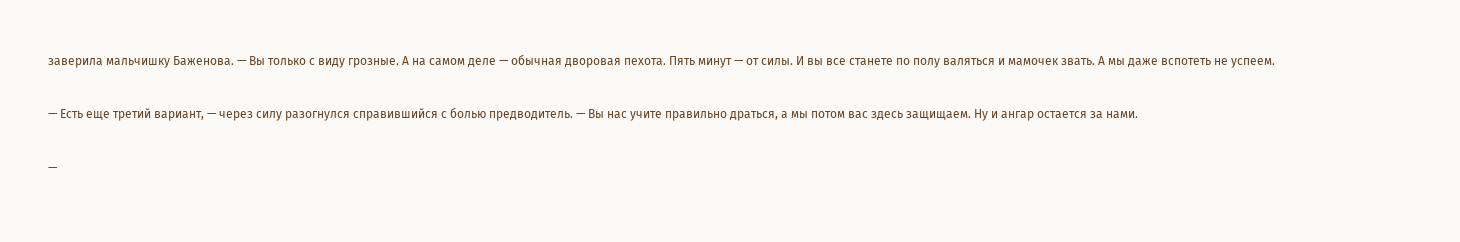заверила мальчишку Баженова. — Вы только с виду грозные. А на самом деле — обычная дворовая пехота. Пять минут — от силы. И вы все станете по полу валяться и мамочек звать. А мы даже вспотеть не успеем.

— Есть еще третий вариант, — через силу разогнулся справившийся с болью предводитель. — Вы нас учите правильно драться, а мы потом вас здесь защищаем. Ну и ангар остается за нами.

—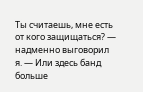Ты считаешь, мне есть от кого защищаться? — надменно выговорил я. — Или здесь банд больше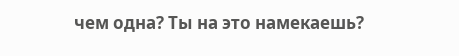чем одна? Ты на это намекаешь?